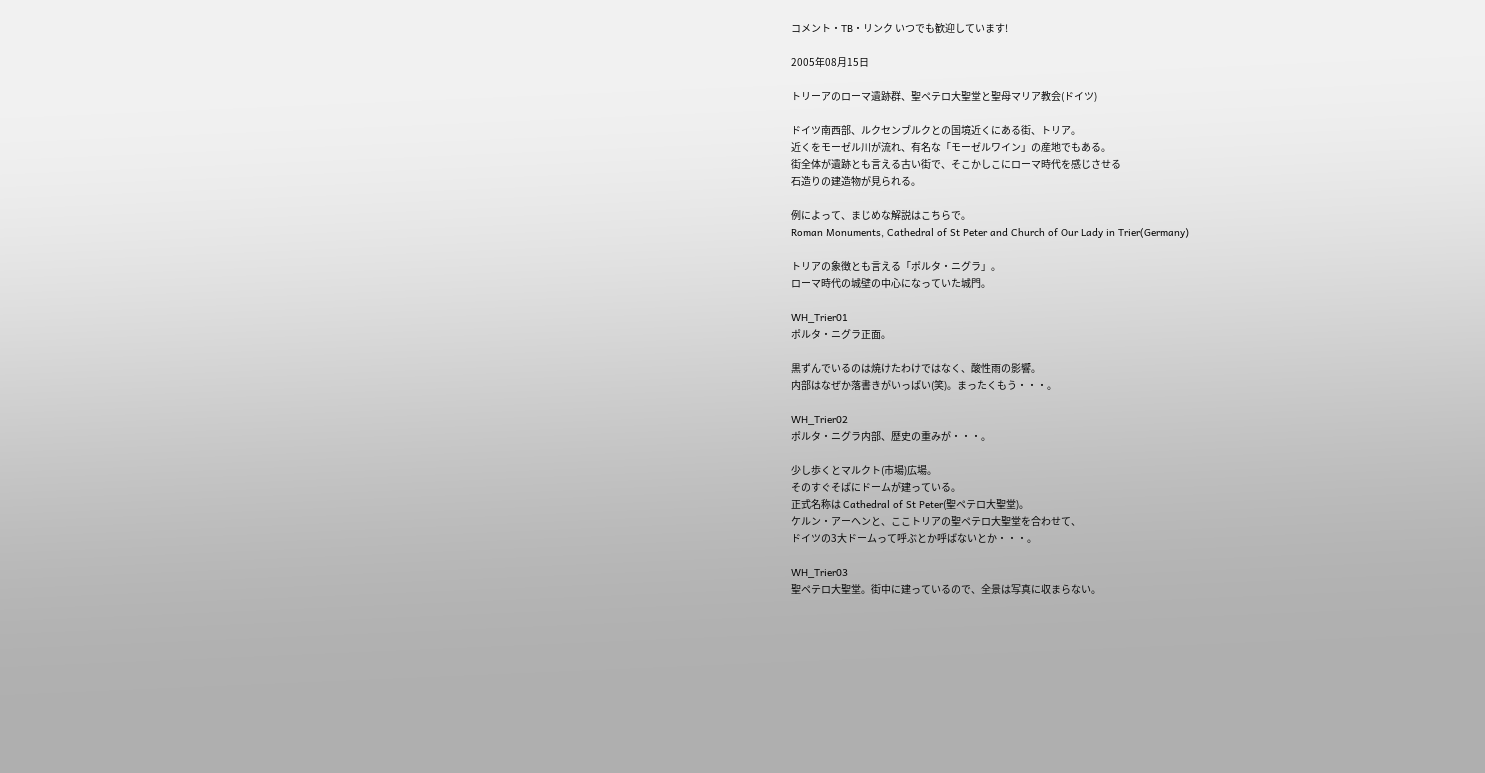コメント・TB・リンク いつでも歓迎しています!

2005年08月15日

トリーアのローマ遺跡群、聖ペテロ大聖堂と聖母マリア教会(ドイツ)

ドイツ南西部、ルクセンブルクとの国境近くにある街、トリア。
近くをモーゼル川が流れ、有名な「モーゼルワイン」の産地でもある。
街全体が遺跡とも言える古い街で、そこかしこにローマ時代を感じさせる
石造りの建造物が見られる。

例によって、まじめな解説はこちらで。
Roman Monuments, Cathedral of St Peter and Church of Our Lady in Trier(Germany)

トリアの象徴とも言える「ポルタ・ニグラ」。
ローマ時代の城壁の中心になっていた城門。

WH_Trier01
ポルタ・ニグラ正面。

黒ずんでいるのは焼けたわけではなく、酸性雨の影響。
内部はなぜか落書きがいっぱい(笑)。まったくもう・・・。

WH_Trier02
ポルタ・ニグラ内部、歴史の重みが・・・。

少し歩くとマルクト(市場)広場。
そのすぐそばにドームが建っている。
正式名称は Cathedral of St Peter(聖ペテロ大聖堂)。
ケルン・アーヘンと、ここトリアの聖ペテロ大聖堂を合わせて、
ドイツの3大ドームって呼ぶとか呼ばないとか・・・。

WH_Trier03
聖ペテロ大聖堂。街中に建っているので、全景は写真に収まらない。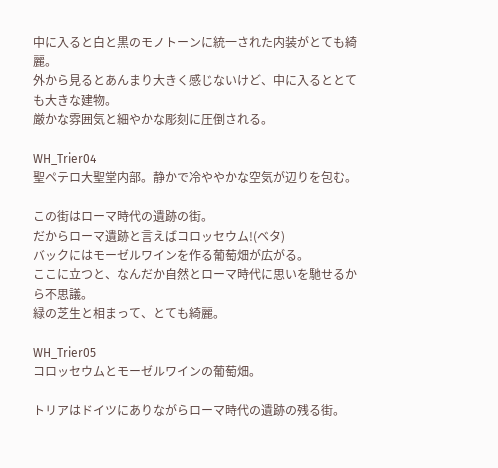中に入ると白と黒のモノトーンに統一された内装がとても綺麗。
外から見るとあんまり大きく感じないけど、中に入るととても大きな建物。
厳かな雰囲気と細やかな彫刻に圧倒される。

WH_Trier04
聖ペテロ大聖堂内部。静かで冷ややかな空気が辺りを包む。

この街はローマ時代の遺跡の街。
だからローマ遺跡と言えばコロッセウム!(ベタ)
バックにはモーゼルワインを作る葡萄畑が広がる。
ここに立つと、なんだか自然とローマ時代に思いを馳せるから不思議。
緑の芝生と相まって、とても綺麗。

WH_Trier05
コロッセウムとモーゼルワインの葡萄畑。

トリアはドイツにありながらローマ時代の遺跡の残る街。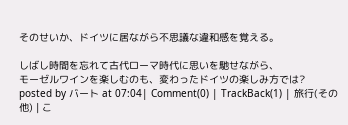そのせいか、ドイツに居ながら不思議な違和感を覚える。

しばし時間を忘れて古代ローマ時代に思いを馳せながら、
モーゼルワインを楽しむのも、変わったドイツの楽しみ方では?
posted by バート at 07:04| Comment(0) | TrackBack(1) | 旅行(その他) | こ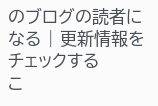のブログの読者になる | 更新情報をチェックする
こ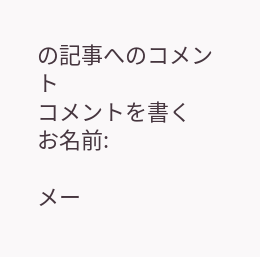の記事へのコメント
コメントを書く
お名前:

メー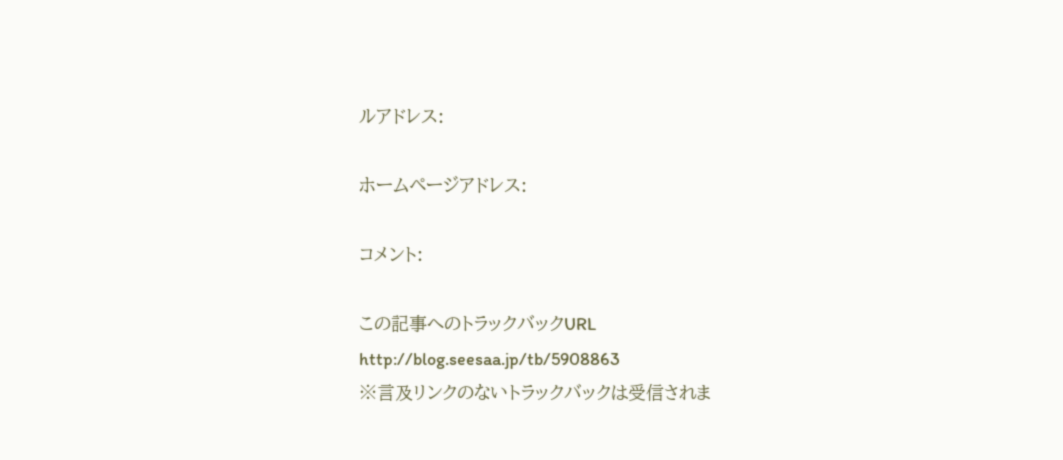ルアドレス:

ホームページアドレス:

コメント:

この記事へのトラックバックURL
http://blog.seesaa.jp/tb/5908863
※言及リンクのないトラックバックは受信されま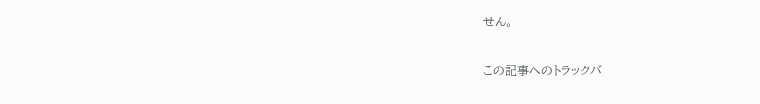せん。

この記事へのトラックバ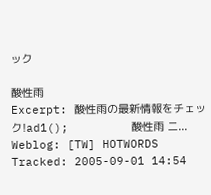ック

酸性雨
Excerpt: 酸性雨の最新情報をチェック!ad1();         酸性雨 ニ...
Weblog: [TW] HOTWORDS
Tracked: 2005-09-01 14:54